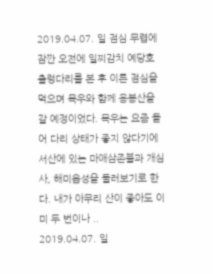2019.04.07. 일 점심 무렵에 잠깐 오전에 일찌감치 예당호 출렁다리를 본 후 이른 점심을 먹으며 목우와 함께 용봉산을 갈 예정이었다. 목우는 요즘 들어 다리 상태가 좋지 않다기에 서산에 있는 마애삼존불과 개심사, 해미읍성을 둘러보기로 한다. 내가 아무리 산이 좋아도 이미 두 번이나 ..
2019.04.07. 일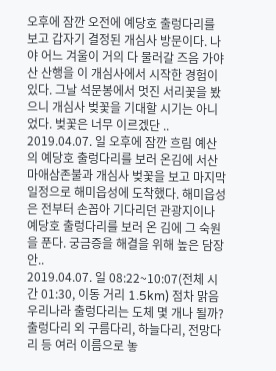오후에 잠깐 오전에 예당호 출렁다리를 보고 갑자기 결정된 개심사 방문이다. 나야 어느 겨울이 거의 다 물러갈 즈음 가야산 산행을 이 개심사에서 시작한 경험이 있다. 그날 석문봉에서 멋진 서리꽃을 봤으니 개심사 벚꽃을 기대할 시기는 아니었다. 벚꽃은 너무 이르겠단 ..
2019.04.07. 일 오후에 잠깐 흐림 예산의 예당호 출렁다리를 보러 온김에 서산 마애삼존불과 개심사 벚꽃을 보고 마지막 일정으로 해미읍성에 도착했다. 해미읍성은 전부터 손꼽아 기다리던 관광지이나 예당호 출렁다리를 보러 온 김에 그 숙원을 푼다. 궁금증을 해결을 위해 높은 담장 안..
2019.04.07. 일 08:22~10:07(전체 시간 01:30, 이동 거리 1.5km) 점차 맑음 우리나라 출렁다리는 도체 몇 개나 될까? 출렁다리 외 구름다리, 하늘다리, 전망다리 등 여러 이름으로 놓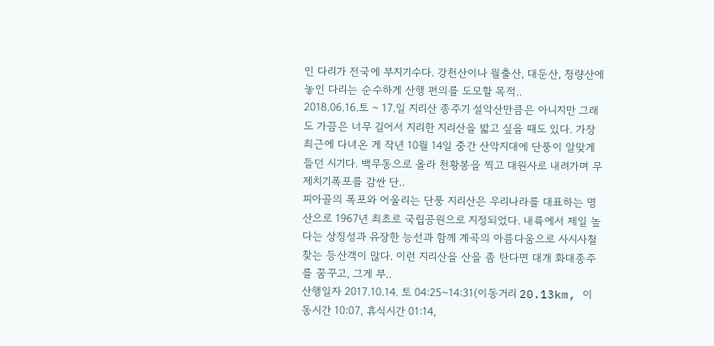인 다리가 전국에 부지기수다. 강천산이나 월출산, 대둔산, 청량산에 놓인 다리는 순수하게 산행 편의를 도모할 목적..
2018.06.16.토 ~ 17.일 지리산 종주기 설악산만큼은 아니지만 그래도 가끔은 너무 길어서 지리한 지리산을 밟고 싶을 때도 있다. 가장 최근에 다녀온 게 작년 10월 14일 중간 산악지대에 단풍이 알맞게 들던 시기다. 백무동으로 올라 천황봉을 찍고 대원사로 내려가며 무제치기폭포를 감싼 단..
피아골의 폭포와 어울리는 단풍 지리산은 우리나라를 대표하는 명산으로 1967년 최초로 국립공원으로 지정되었다. 내륙에서 제일 높다는 상징성과 유장한 능선과 함께 계곡의 아름다움으로 사시사철 찾는 등산객이 많다. 이런 지리산을 산을 좀 탄다면 대개 화대종주를 꿈꾸고, 그게 부..
산행일자 2017.10.14. 토 04:25~14:31(이동거리 20.13km, 이동시간 10:07, 휴식시간 01:14,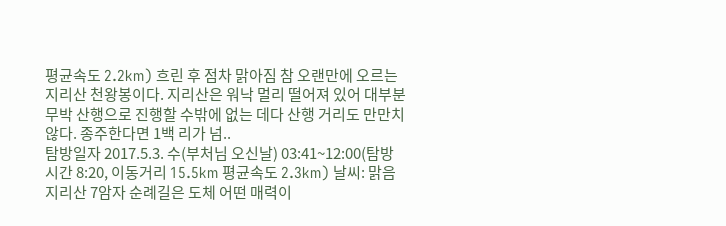평균속도 2.2km) 흐린 후 점차 맑아짐 참 오랜만에 오르는 지리산 천왕봉이다. 지리산은 워낙 멀리 떨어져 있어 대부분 무박 산행으로 진행할 수밖에 없는 데다 산행 거리도 만만치 않다. 종주한다면 1백 리가 넘..
탐방일자 2017.5.3. 수(부처님 오신날) 03:41~12:00(탐방시간 8:20, 이동거리 15.5km 평균속도 2.3km) 날씨: 맑음 지리산 7암자 순례길은 도체 어떤 매력이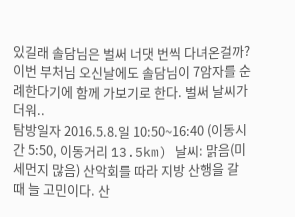있길래 솔담님은 벌써 너댓 번씩 다녀온걸까? 이번 부처님 오신날에도 솔담님이 7암자를 순례한다기에 함께 가보기로 한다. 벌써 날씨가 더워..
탐방일자 2016.5.8.일 10:50~16:40 (이동시간 5:50, 이동거리 13.5km) 날씨: 맑음(미세먼지 많음) 산악회를 따라 지방 산행을 갈 때 늘 고민이다. 산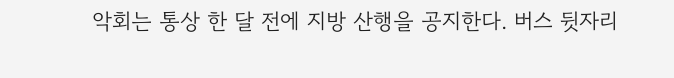악회는 통상 한 달 전에 지방 산행을 공지한다. 버스 뒷자리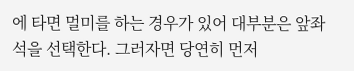에 타면 멀미를 하는 경우가 있어 대부분은 앞좌석을 선택한다. 그러자면 당연히 먼저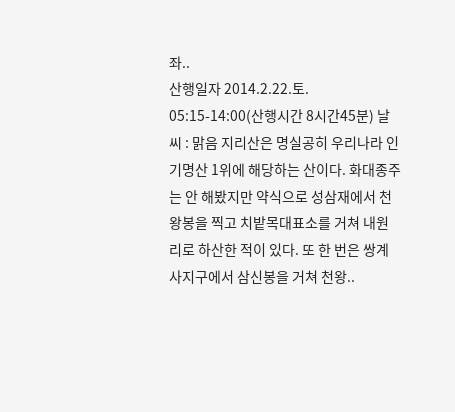좌..
산행일자 2014.2.22.토. 05:15-14:00(산행시간 8시간45분) 날씨 : 맑음 지리산은 명실공히 우리나라 인기명산 1위에 해당하는 산이다. 화대종주는 안 해봤지만 약식으로 성삼재에서 천왕봉을 찍고 치밭목대표소를 거쳐 내원리로 하산한 적이 있다. 또 한 번은 쌍계사지구에서 삼신봉을 거쳐 천왕..